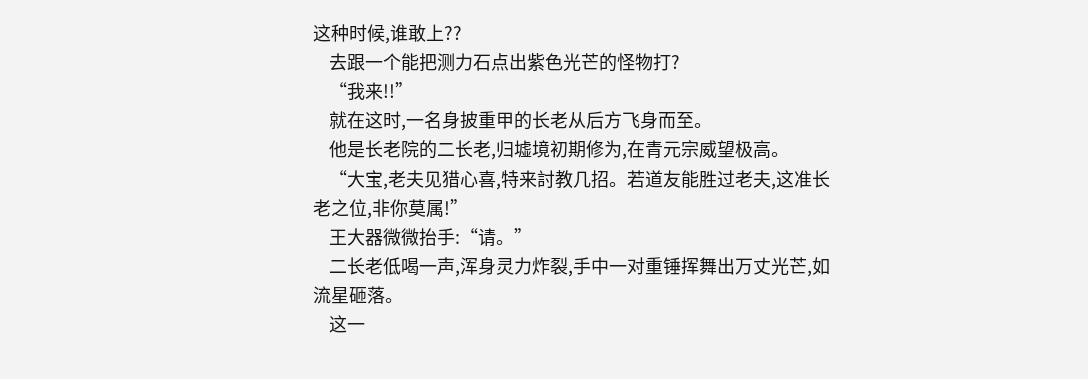这种时候,谁敢上??
    去跟一个能把测力石点出紫色光芒的怪物打?
    “我来!!”
    就在这时,一名身披重甲的长老从后方飞身而至。
    他是长老院的二长老,归墟境初期修为,在青元宗威望极高。
    “大宝,老夫见猎心喜,特来討教几招。若道友能胜过老夫,这准长老之位,非你莫属!”
    王大器微微抬手:“请。”
    二长老低喝一声,浑身灵力炸裂,手中一对重锤挥舞出万丈光芒,如流星砸落。
    这一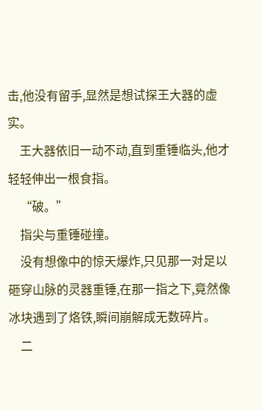击,他没有留手,显然是想试探王大器的虚实。
    王大器依旧一动不动,直到重锤临头,他才轻轻伸出一根食指。
    “破。”
    指尖与重锤碰撞。
    没有想像中的惊天爆炸,只见那一对足以砸穿山脉的灵器重锤,在那一指之下,竟然像冰块遇到了烙铁,瞬间崩解成无数碎片。
    二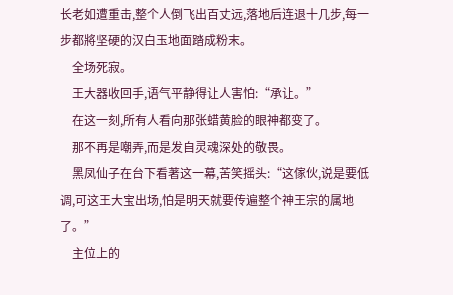长老如遭重击,整个人倒飞出百丈远,落地后连退十几步,每一步都將坚硬的汉白玉地面踏成粉末。
    全场死寂。
    王大器收回手,语气平静得让人害怕:“承让。”
    在这一刻,所有人看向那张蜡黄脸的眼神都变了。
    那不再是嘲弄,而是发自灵魂深处的敬畏。
    黑凤仙子在台下看著这一幕,苦笑摇头:“这傢伙,说是要低调,可这王大宝出场,怕是明天就要传遍整个神王宗的属地了。”
    主位上的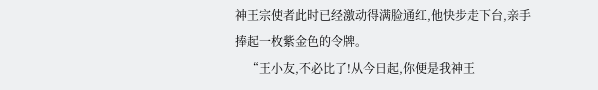神王宗使者此时已经激动得满脸通红,他快步走下台,亲手捧起一枚紫金色的令牌。
    “王小友,不必比了!从今日起,你便是我神王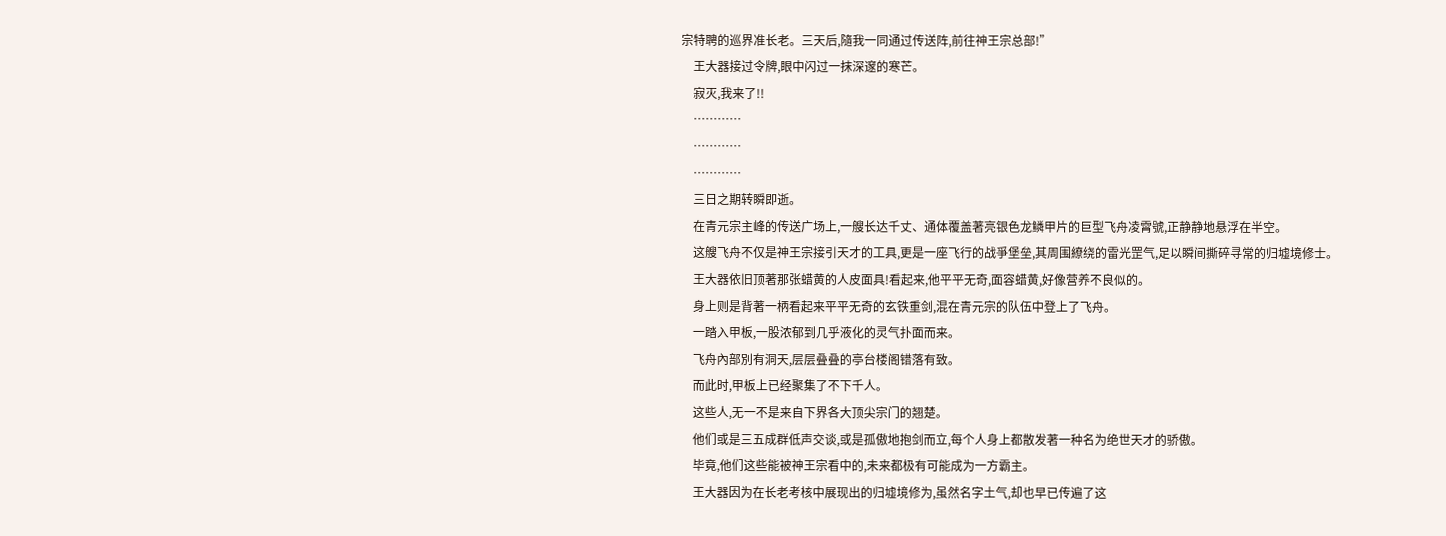宗特聘的巡界准长老。三天后,隨我一同通过传送阵,前往神王宗总部!”
    王大器接过令牌,眼中闪过一抹深邃的寒芒。
    寂灭,我来了!!
    …………
    …………
    …………
    三日之期转瞬即逝。
    在青元宗主峰的传送广场上,一艘长达千丈、通体覆盖著亮银色龙鳞甲片的巨型飞舟凌霄號,正静静地悬浮在半空。
    这艘飞舟不仅是神王宗接引天才的工具,更是一座飞行的战爭堡垒,其周围繚绕的雷光罡气,足以瞬间撕碎寻常的归墟境修士。
    王大器依旧顶著那张蜡黄的人皮面具!看起来,他平平无奇,面容蜡黄,好像营养不良似的。
    身上则是背著一柄看起来平平无奇的玄铁重剑,混在青元宗的队伍中登上了飞舟。
    一踏入甲板,一股浓郁到几乎液化的灵气扑面而来。
    飞舟內部別有洞天,层层叠叠的亭台楼阁错落有致。
    而此时,甲板上已经聚集了不下千人。
    这些人,无一不是来自下界各大顶尖宗门的翘楚。
    他们或是三五成群低声交谈,或是孤傲地抱剑而立,每个人身上都散发著一种名为绝世天才的骄傲。
    毕竟,他们这些能被神王宗看中的,未来都极有可能成为一方霸主。
    王大器因为在长老考核中展现出的归墟境修为,虽然名字土气,却也早已传遍了这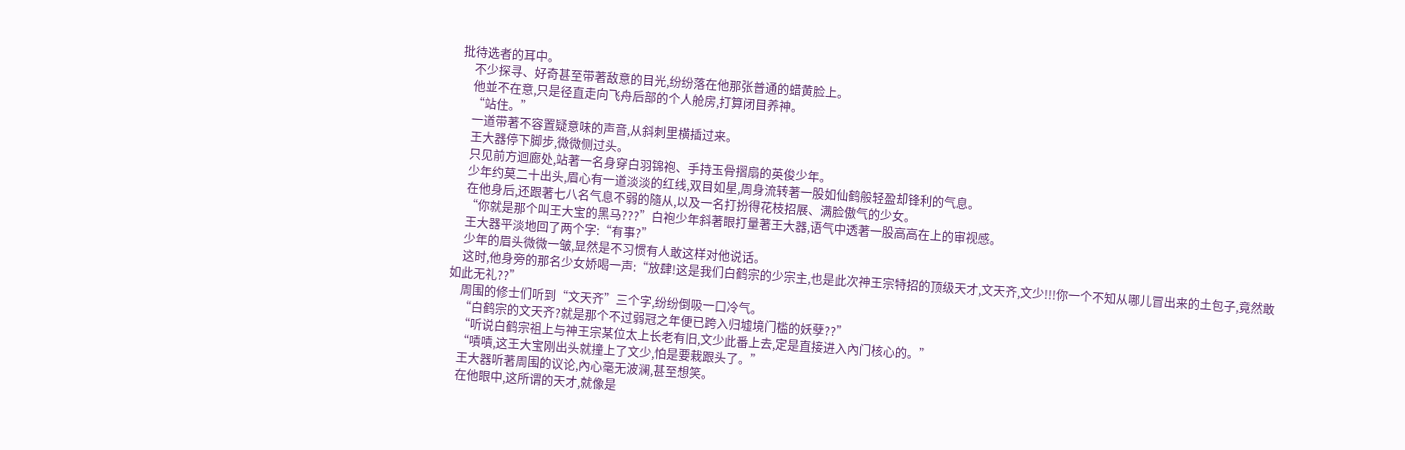批待选者的耳中。
    不少探寻、好奇甚至带著敌意的目光,纷纷落在他那张普通的蜡黄脸上。
    他並不在意,只是径直走向飞舟后部的个人舱房,打算闭目养神。
    “站住。”
    一道带著不容置疑意味的声音,从斜刺里横插过来。
    王大器停下脚步,微微侧过头。
    只见前方迴廊处,站著一名身穿白羽锦袍、手持玉骨摺扇的英俊少年。
    少年约莫二十出头,眉心有一道淡淡的红线,双目如星,周身流转著一股如仙鹤般轻盈却锋利的气息。
    在他身后,还跟著七八名气息不弱的隨从,以及一名打扮得花枝招展、满脸傲气的少女。
    “你就是那个叫王大宝的黑马???”白袍少年斜著眼打量著王大器,语气中透著一股高高在上的审视感。
    王大器平淡地回了两个字:“有事?”
    少年的眉头微微一皱,显然是不习惯有人敢这样对他说话。
    这时,他身旁的那名少女娇喝一声:“放肆!这是我们白鹤宗的少宗主,也是此次神王宗特招的顶级天才,文天齐,文少!!!你一个不知从哪儿冒出来的土包子,竟然敢如此无礼??”
    周围的修士们听到“文天齐”三个字,纷纷倒吸一口冷气。
    “白鹤宗的文天齐?就是那个不过弱冠之年便已跨入归墟境门槛的妖孽??”
    “听说白鹤宗祖上与神王宗某位太上长老有旧,文少此番上去,定是直接进入內门核心的。”
    “嘖嘖,这王大宝刚出头就撞上了文少,怕是要栽跟头了。”
    王大器听著周围的议论,內心毫无波澜,甚至想笑。
    在他眼中,这所谓的天才,就像是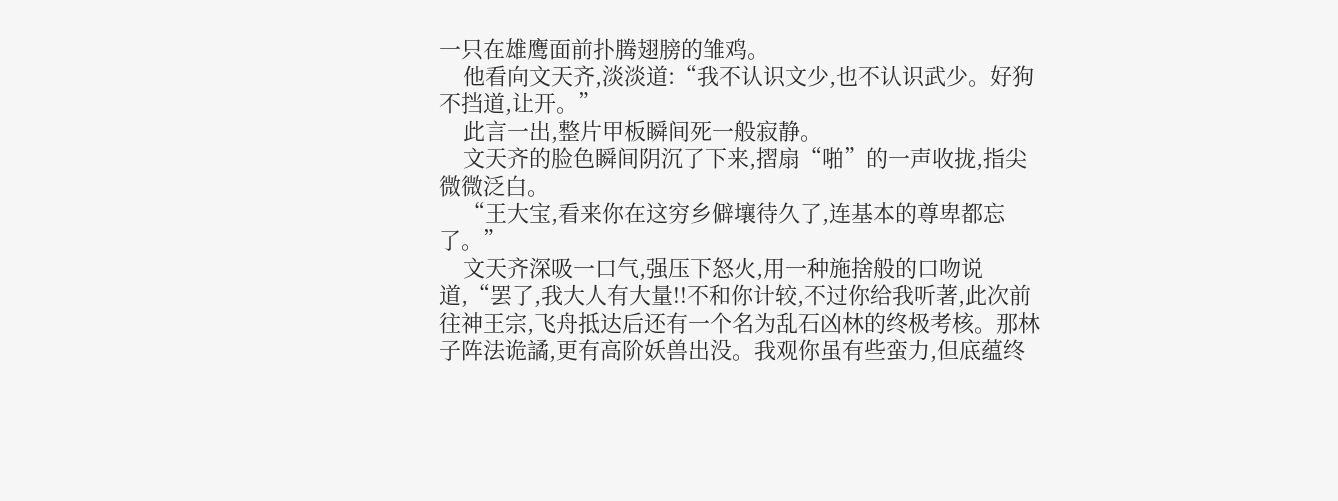一只在雄鹰面前扑腾翅膀的雏鸡。
    他看向文天齐,淡淡道:“我不认识文少,也不认识武少。好狗不挡道,让开。”
    此言一出,整片甲板瞬间死一般寂静。
    文天齐的脸色瞬间阴沉了下来,摺扇“啪”的一声收拢,指尖微微泛白。
    “王大宝,看来你在这穷乡僻壤待久了,连基本的尊卑都忘了。”
    文天齐深吸一口气,强压下怒火,用一种施捨般的口吻说道,“罢了,我大人有大量!!不和你计较,不过你给我听著,此次前往神王宗,飞舟抵达后还有一个名为乱石凶林的终极考核。那林子阵法诡譎,更有高阶妖兽出没。我观你虽有些蛮力,但底蕴终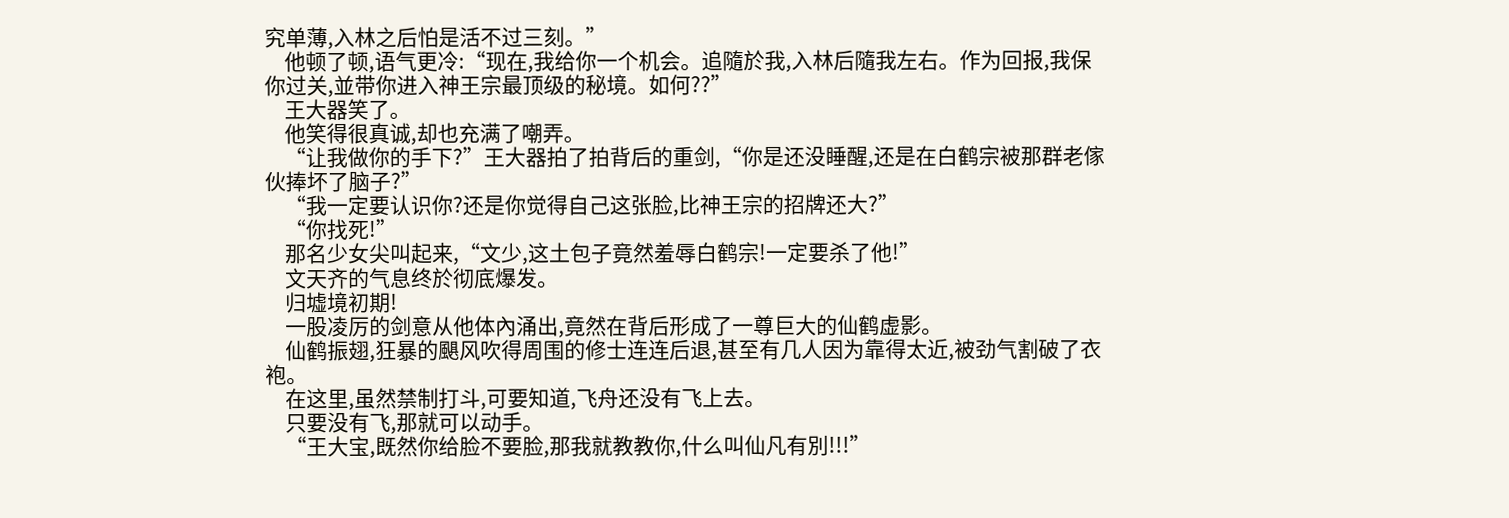究单薄,入林之后怕是活不过三刻。”
    他顿了顿,语气更冷:“现在,我给你一个机会。追隨於我,入林后隨我左右。作为回报,我保你过关,並带你进入神王宗最顶级的秘境。如何??”
    王大器笑了。
    他笑得很真诚,却也充满了嘲弄。
    “让我做你的手下?”王大器拍了拍背后的重剑,“你是还没睡醒,还是在白鹤宗被那群老傢伙捧坏了脑子?”
    “我一定要认识你?还是你觉得自己这张脸,比神王宗的招牌还大?”
    “你找死!”
    那名少女尖叫起来,“文少,这土包子竟然羞辱白鹤宗!一定要杀了他!”
    文天齐的气息终於彻底爆发。
    归墟境初期!
    一股凌厉的剑意从他体內涌出,竟然在背后形成了一尊巨大的仙鹤虚影。
    仙鹤振翅,狂暴的颶风吹得周围的修士连连后退,甚至有几人因为靠得太近,被劲气割破了衣袍。
    在这里,虽然禁制打斗,可要知道,飞舟还没有飞上去。
    只要没有飞,那就可以动手。
    “王大宝,既然你给脸不要脸,那我就教教你,什么叫仙凡有別!!!”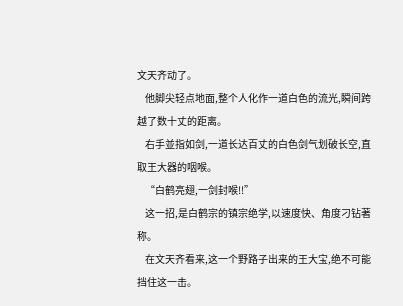文天齐动了。
    他脚尖轻点地面,整个人化作一道白色的流光,瞬间跨越了数十丈的距离。
    右手並指如剑,一道长达百丈的白色剑气划破长空,直取王大器的咽喉。
    “白鹤亮翅,一剑封喉!!”
    这一招,是白鹤宗的镇宗绝学,以速度快、角度刁钻著称。
    在文天齐看来,这一个野路子出来的王大宝,绝不可能挡住这一击。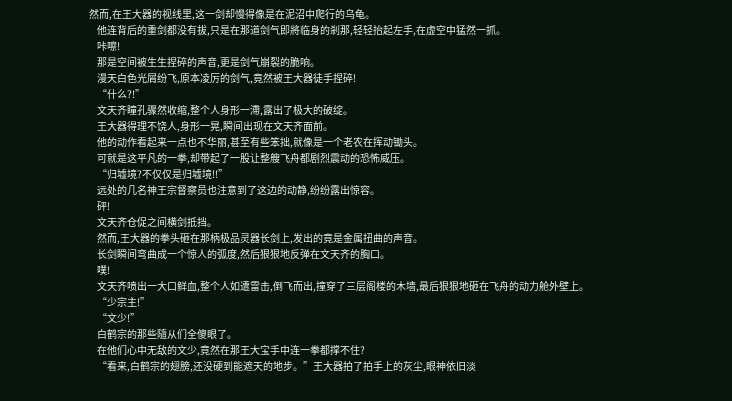然而,在王大器的视线里,这一剑却慢得像是在泥沼中爬行的乌龟。
    他连背后的重剑都没有拔,只是在那道剑气即將临身的剎那,轻轻抬起左手,在虚空中猛然一抓。
    咔嚓!
    那是空间被生生捏碎的声音,更是剑气崩裂的脆响。
    漫天白色光屑纷飞,原本凌厉的剑气,竟然被王大器徒手捏碎!
    “什么?!”
    文天齐瞳孔骤然收缩,整个人身形一滯,露出了极大的破绽。
    王大器得理不饶人,身形一晃,瞬间出现在文天齐面前。
    他的动作看起来一点也不华丽,甚至有些笨拙,就像是一个老农在挥动锄头。
    可就是这平凡的一拳,却带起了一股让整艘飞舟都剧烈震动的恐怖威压。
    “归墟境?不仅仅是归墟境!!”
    远处的几名神王宗督察员也注意到了这边的动静,纷纷露出惊容。
    砰!
    文天齐仓促之间横剑抵挡。
    然而,王大器的拳头砸在那柄极品灵器长剑上,发出的竟是金属扭曲的声音。
    长剑瞬间弯曲成一个惊人的弧度,然后狠狠地反弹在文天齐的胸口。
    噗!
    文天齐喷出一大口鲜血,整个人如遭雷击,倒飞而出,撞穿了三层阁楼的木墙,最后狠狠地砸在飞舟的动力舱外壁上。
    “少宗主!”
    “文少!”
    白鹤宗的那些隨从们全傻眼了。
    在他们心中无敌的文少,竟然在那王大宝手中连一拳都撑不住?
    “看来,白鹤宗的翅膀,还没硬到能遮天的地步。”王大器拍了拍手上的灰尘,眼神依旧淡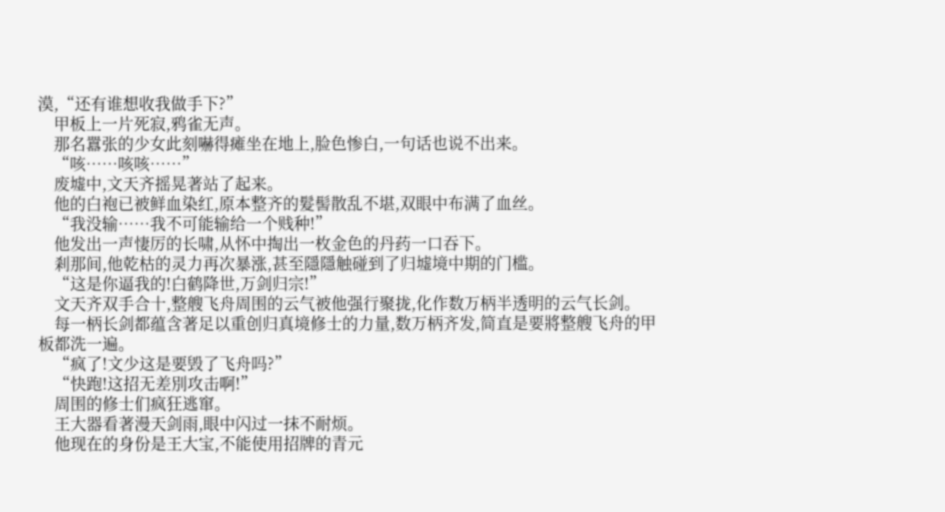漠,“还有谁想收我做手下?”
    甲板上一片死寂,鸦雀无声。
    那名囂张的少女此刻嚇得瘫坐在地上,脸色惨白,一句话也说不出来。
    “咳……咳咳……”
    废墟中,文天齐摇晃著站了起来。
    他的白袍已被鲜血染红,原本整齐的髮髻散乱不堪,双眼中布满了血丝。
    “我没输……我不可能输给一个贱种!”
    他发出一声悽厉的长啸,从怀中掏出一枚金色的丹药一口吞下。
    剎那间,他乾枯的灵力再次暴涨,甚至隱隱触碰到了归墟境中期的门槛。
    “这是你逼我的!白鹤降世,万剑归宗!”
    文天齐双手合十,整艘飞舟周围的云气被他强行聚拢,化作数万柄半透明的云气长剑。
    每一柄长剑都蕴含著足以重创归真境修士的力量,数万柄齐发,简直是要將整艘飞舟的甲板都洗一遍。
    “疯了!文少这是要毁了飞舟吗?”
    “快跑!这招无差別攻击啊!”
    周围的修士们疯狂逃窜。
    王大器看著漫天剑雨,眼中闪过一抹不耐烦。
    他现在的身份是王大宝,不能使用招牌的青元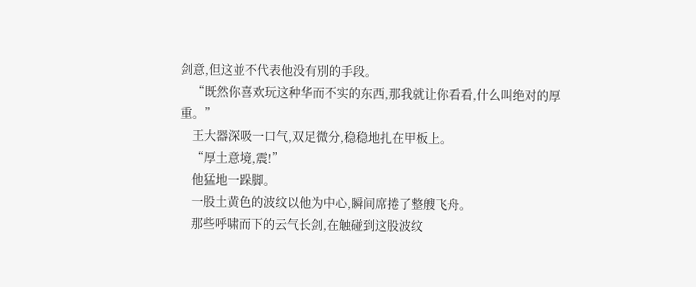剑意,但这並不代表他没有別的手段。
    “既然你喜欢玩这种华而不实的东西,那我就让你看看,什么叫绝对的厚重。”
    王大器深吸一口气,双足微分,稳稳地扎在甲板上。
    “厚土意境,震!”
    他猛地一跺脚。
    一股土黄色的波纹以他为中心,瞬间席捲了整艘飞舟。
    那些呼啸而下的云气长剑,在触碰到这股波纹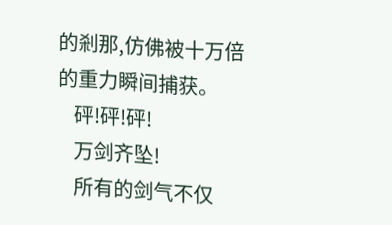的剎那,仿佛被十万倍的重力瞬间捕获。
    砰!砰!砰!
    万剑齐坠!
    所有的剑气不仅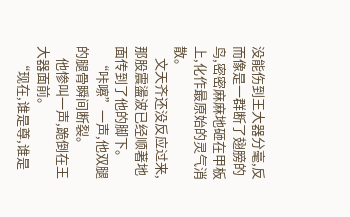没能伤到王大器分毫,反而像是一群断了翅膀的鸟,密密麻麻地砸在甲板上,化作最原始的灵气消散。
    文天齐还没反应过来,那股震盪波已经顺著地面传到了他的脚下。
    “咔嚓”一声,他双腿的腿骨瞬间断裂。
    他惨叫一声,跪倒在王大器面前。
    “现在,谁是尊,谁是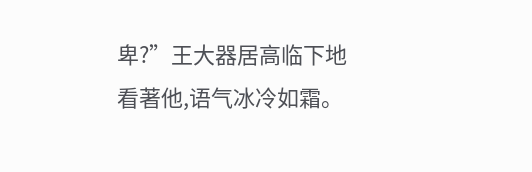卑?”王大器居高临下地看著他,语气冰冷如霜。